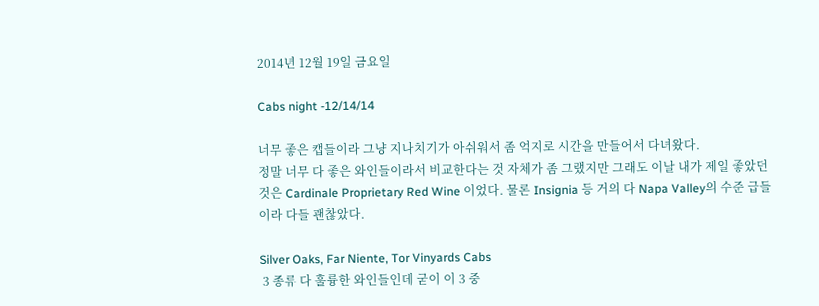2014년 12월 19일 금요일

Cabs night -12/14/14

너무 좋은 캡들이라 그냥 지나치기가 아쉬워서 좀 억지로 시간을 만들어서 다녀왔다.
정말 너무 다 좋은 와인들이라서 비교한다는 것 자체가 좀 그랬지만 그래도 이날 내가 제일 좋았던 것은 Cardinale Proprietary Red Wine 이었다. 물론 Insignia 등 거의 다 Napa Valley의 수준 급들이라 다들 괜찮았다.

Silver Oaks, Far Niente, Tor Vinyards Cabs
 3 종류 다 훌륭한 와인들인데 굳이 이 3 중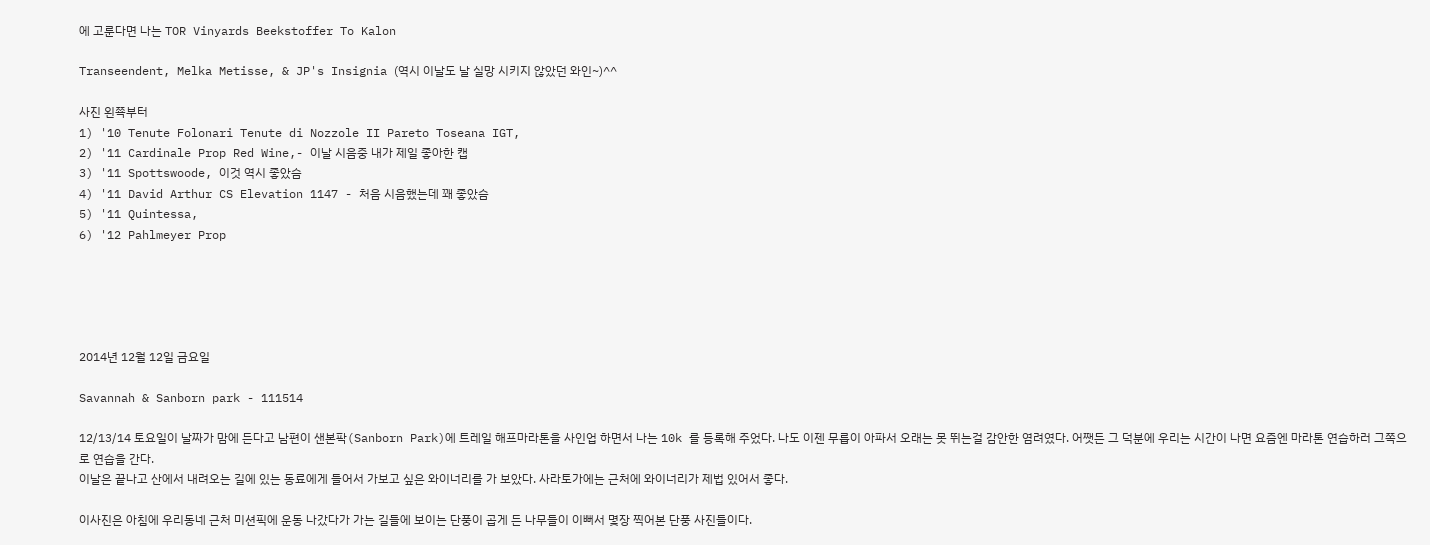에 고룬다면 나는 TOR Vinyards Beekstoffer To Kalon

Transeendent, Melka Metisse, & JP's Insignia (역시 이날도 날 실망 시키지 않았던 와인~)^^

사진 왼쬭부터
1) '10 Tenute Folonari Tenute di Nozzole II Pareto Toseana IGT,
2) '11 Cardinale Prop Red Wine,- 이날 시음중 내가 제일 좋아한 캡
3) '11 Spottswoode, 이것 역시 좋았슴
4) '11 David Arthur CS Elevation 1147 - 처음 시음했는데 꽤 좋았슴
5) '11 Quintessa,
6) '12 Pahlmeyer Prop





2014년 12월 12일 금요일

Savannah & Sanborn park - 111514

12/13/14 토요일이 날짜가 맘에 든다고 남편이 샌본팍(Sanborn Park)에 트레일 해프마라톤을 사인업 하면서 나는 10k 를 등록해 주었다. 나도 이젠 무릅이 아파서 오래는 못 뛰는걸 감안한 염려였다. 어쨋든 그 덕분에 우리는 시간이 나면 요즘엔 마라톤 연습하러 그쪽으로 연습을 간다.
이날은 끝나고 산에서 내려오는 길에 있는 동료에게 들어서 가보고 싶은 와이너리를 가 보았다. 사라토가에는 근처에 와이너리가 제법 있어서 좋다.

이사진은 아침에 우리동네 근처 미션픽에 운동 나갔다가 가는 길들에 보이는 단풍이 곱게 든 나무들이 이뻐서 몇장 찍어본 단풍 사진들이다.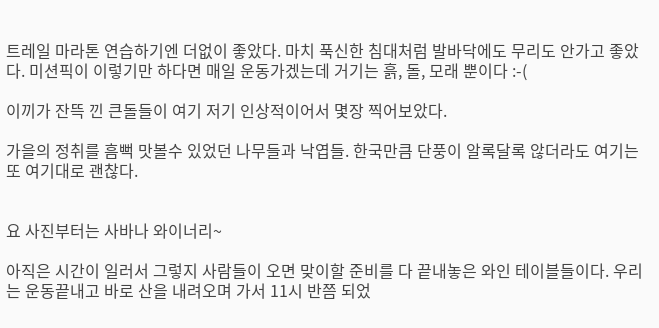트레일 마라톤 연습하기엔 더없이 좋았다. 마치 푹신한 침대처럼 발바닥에도 무리도 안가고 좋았다. 미션픽이 이렇기만 하다면 매일 운동가겠는데 거기는 흙, 돌, 모래 뿐이다 :-(

이끼가 잔뜩 낀 큰돌들이 여기 저기 인상적이어서 몇장 찍어보았다.

가을의 정취를 흠뻑 맛볼수 있었던 나무들과 낙엽들. 한국만큼 단풍이 알록달록 않더라도 여기는 또 여기대로 괜찮다.


요 사진부터는 사바나 와이너리~

아직은 시간이 일러서 그렇지 사람들이 오면 맞이할 준비를 다 끝내놓은 와인 테이블들이다. 우리는 운동끝내고 바로 산을 내려오며 가서 11시 반쯤 되었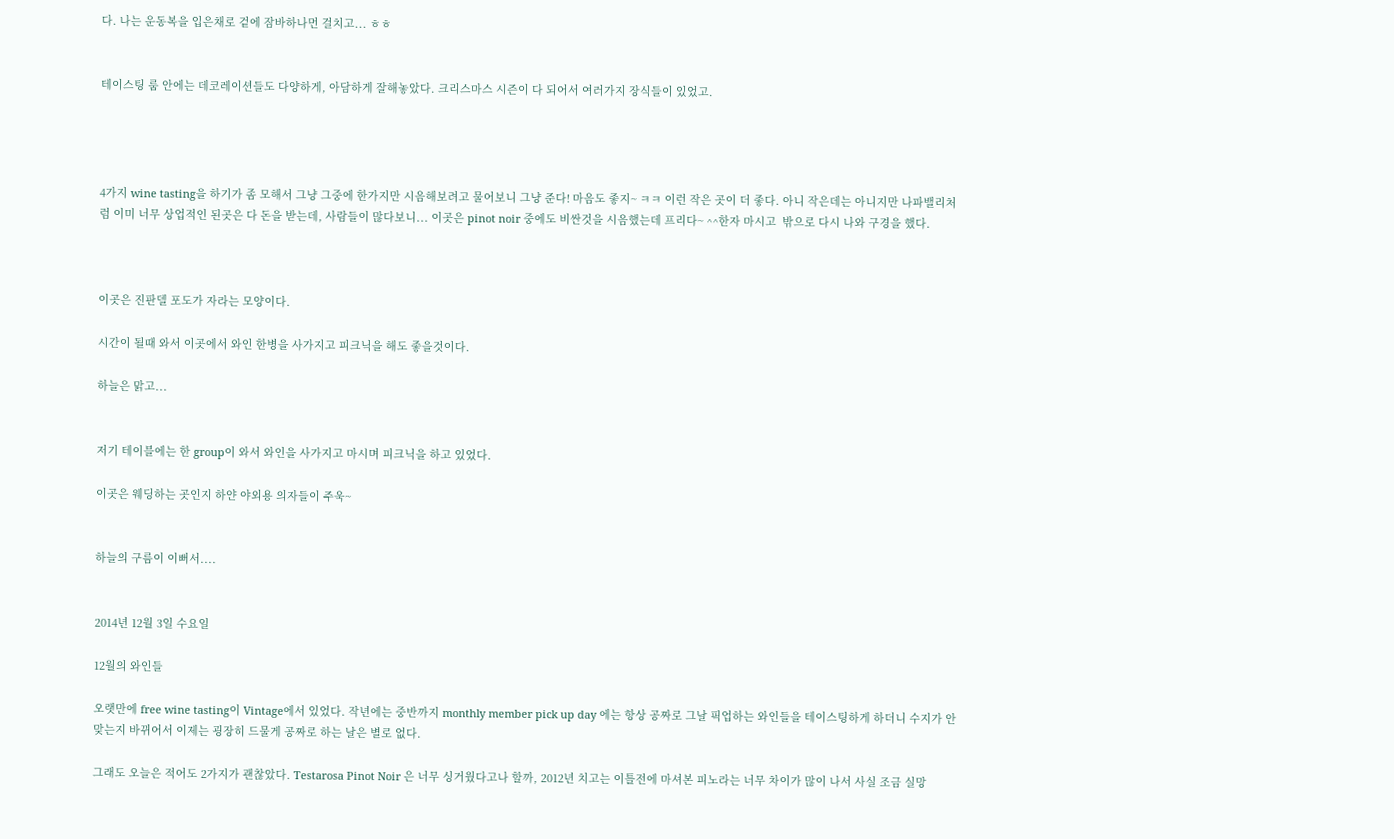다. 나는 운동복을 입은채로 겉에 잠바하나먼 걸치고... ㅎㅎ


테이스팅 룸 안에는 데코레이션들도 다양하게, 아담하게 잘해놓았다. 크리스마스 시즌이 다 되어서 여러가지 장식들이 있었고.




4가지 wine tasting을 하기가 좀 모해서 그냥 그중에 한가지만 시음해보려고 물어보니 그냥 준다! 마음도 좋지~ ㅋㅋ 이런 작은 곳이 더 좋다. 아니 작은데는 아니지만 나파밸리처럼 이미 너무 상업적인 된곳은 다 돈을 받는데, 사람들이 많다보니... 이곳은 pinot noir 중에도 비싼것을 시음했는데 프리다~ ^^한자 마시고  밖으로 다시 나와 구경을 했다.



이곳은 진판델 포도가 자라는 모양이다.

시간이 될때 와서 이곳에서 와인 한병을 사가지고 피크닉을 해도 좋을것이다.

하늘은 맑고...


저기 테이블에는 한 group이 와서 와인을 사가지고 마시며 피크닉을 하고 있었다.

이곳은 웨딩하는 곳인지 하얀 야외용 의자들이 주욱~


하늘의 구름이 이뻐서....


2014년 12월 3일 수요일

12월의 와인들

오랫만에 free wine tasting이 Vintage에서 있었다. 작년에는 중반까지 monthly member pick up day 에는 항상 공짜로 그날 픽업하는 와인들을 테이스팅하게 하더니 수지가 안맞는지 바뀌어서 이제는 굉장히 드물게 공짜로 하는 날은 별로 없다.

그래도 오늘은 적어도 2가지가 괜찮았다. Testarosa Pinot Noir 은 너무 싱거웠다고나 할까, 2012년 치고는 이틀전에 마셔본 피노라는 너무 차이가 많이 나서 사실 조금 실망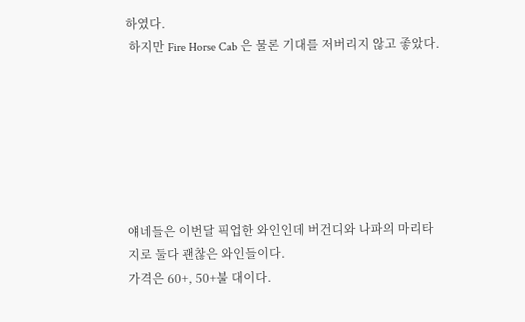하였다.
 하지만 Fire Horse Cab 은 물론 기대를 저버리지 않고 좋았다.







얘네들은 이번달 픽업한 와인인데 버건디와 나파의 마리타지로 둘다 괜찮은 와인들이다.
가격은 60+, 50+불 대이다.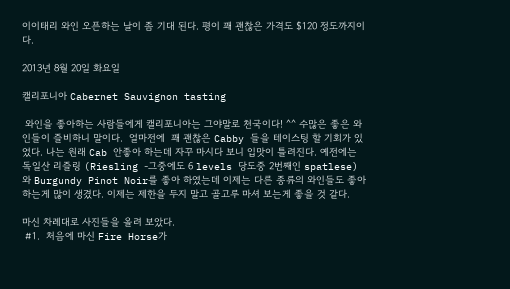이이태리 와인 오픈하는 날이 좀 기대 된다. 평이 꽤 괜찮은 가격도 $120 정도까지이다.

2013년 8월 20일 화요일

캘리포니아 Cabernet Sauvignon tasting

 와인을 좋아하는 사람들에게 캘리포니아는 그야말로 천국이다! ^^ 수많은 좋은 와인들이 즐비하니 말이다.  얼마전에  꽤 괜찮은 Cabby 들을 테이스팅 할 기회가 있었다. 나는 원래 Cab 안좋아 하는데 자꾸 마시다 보니 입맛이 틀려진다. 예전에는 독일산 리즐링 (Riesling -그중에도 6 levels 당도중 2번째인 spatlese) 와 Burgundy Pinot Noir를 좋아 하였는데 이제는 다른 종류의 와인들도 좋아하는게 많이 생겼다. 이제는 제한을 두지 말고 골고루 마셔 보는게 좋을 것 같다.

마신 차례대로 사진들을 올려 보았다.
 #1.  처음에 마신 Fire Horse가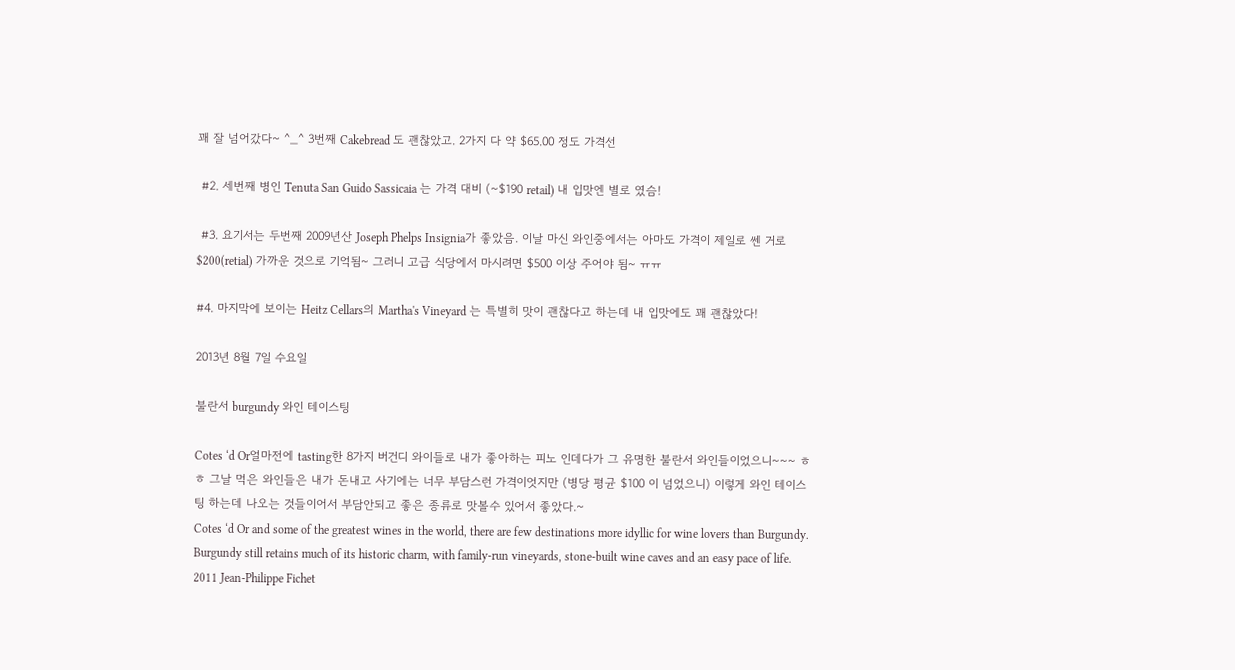꽤 잘 넘어갔다~ ^_^ 3번째 Cakebread 도 괜찮았고. 2가지 다 약 $65.00 정도 가격선

 #2. 세번째 병인 Tenuta San Guido Sassicaia 는 가격 대비 (~$190 retail) 내 입맛엔 별로 였슴!

 #3. 요기서는 두번째 2009년산 Joseph Phelps Insignia가 좋았음. 이날 마신 와인중에서는 아마도 가격이 제일로 쎈 거로 $200(retial) 가까운 것으로 기억됨~ 그러니 고급 식당에서 마시려면 $500 이상 주어야 됨~ ㅠㅠ

#4. 마지막에 보이는 Heitz Cellars의 Martha's Vineyard 는 특별히 맛이 괜찮다고 하는데 내 입맛에도 꽤 괜찮았다!

2013년 8월 7일 수요일

불란서 burgundy 와인 테이스팅

Cotes ‘d Or얼마전에 tasting한 8가지 버건디 와이들로 내가 좋아하는 피노 인데다가 그 유명한 불란서 와인들이었으니~~~ ㅎㅎ 그날 먹은 와인들은 내가 돈내고 사기에는 너무 부담스런 가격이엇지만 (병당 평균 $100 이 넘었으니) 이렇게 와인 테이스팅 하는데 나오는 것들이어서 부담안되고 좋은 종류로 맛볼수 있어서 좋았다.~
Cotes ‘d Or and some of the greatest wines in the world, there are few destinations more idyllic for wine lovers than Burgundy.   Burgundy still retains much of its historic charm, with family-run vineyards, stone-built wine caves and an easy pace of life.
2011 Jean-Philippe Fichet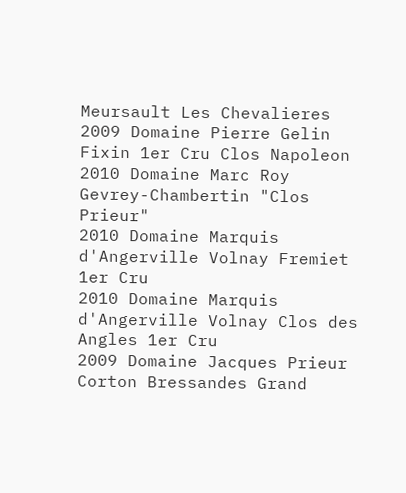Meursault Les Chevalieres
2009 Domaine Pierre Gelin Fixin 1er Cru Clos Napoleon
2010 Domaine Marc Roy Gevrey-Chambertin "Clos Prieur"
2010 Domaine Marquis d'Angerville Volnay Fremiet 1er Cru
2010 Domaine Marquis d'Angerville Volnay Clos des Angles 1er Cru
2009 Domaine Jacques Prieur Corton Bressandes Grand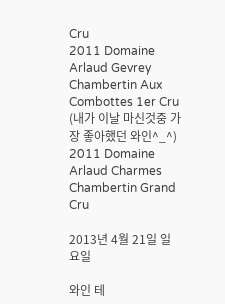Cru
2011 Domaine Arlaud Gevrey Chambertin Aux Combottes 1er Cru (내가 이날 마신것중 가장 좋아했던 와인^_^)
2011 Domaine Arlaud Charmes Chambertin Grand Cru

2013년 4월 21일 일요일

와인 테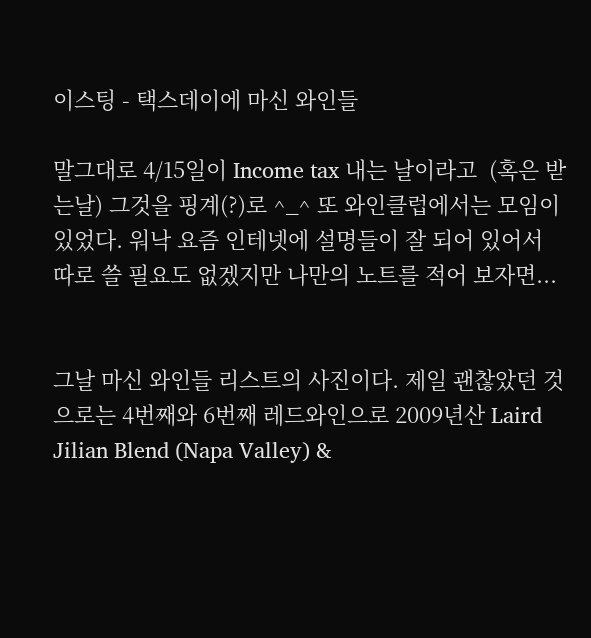이스팅 - 택스데이에 마신 와인들

말그대로 4/15일이 Income tax 내는 날이라고  (혹은 받는날) 그것을 핑계(?)로 ^_^ 또 와인클럽에서는 모임이 있었다. 워낙 요즘 인테넷에 설명들이 잘 되어 있어서 따로 쓸 필요도 없겠지만 나만의 노트를 적어 보자면...


그날 마신 와인들 리스트의 사진이다. 제일 괜찮았던 것으로는 4번째와 6번째 레드와인으로 2009년산 Laird Jilian Blend (Napa Valley) &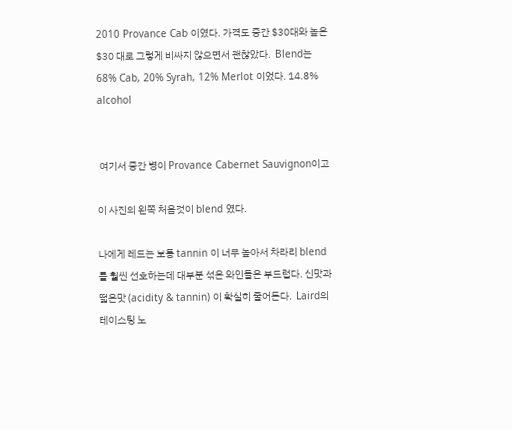2010 Provance Cab 이였다. 가격도 중간 $30대와 높은 $30 대로 그렇게 비싸지 않으면서 괜찮았다.  Blend는 68% Cab, 20% Syrah, 12% Merlot 이었다. 14.8% alcohol


 여기서 중간 병이 Provance Cabernet Sauvignon이고

이 사진의 왼쪽 처음것이 blend 였다.

나에게 레드는 보통 tannin 이 너무 높아서 차라리 blend를 훨씬 선호하는데 대부분 섞은 와인들은 부드럽다. 신맛과 떫은맛 (acidity & tannin) 이 확실히 줄어든다.  Laird의 테이스팅 노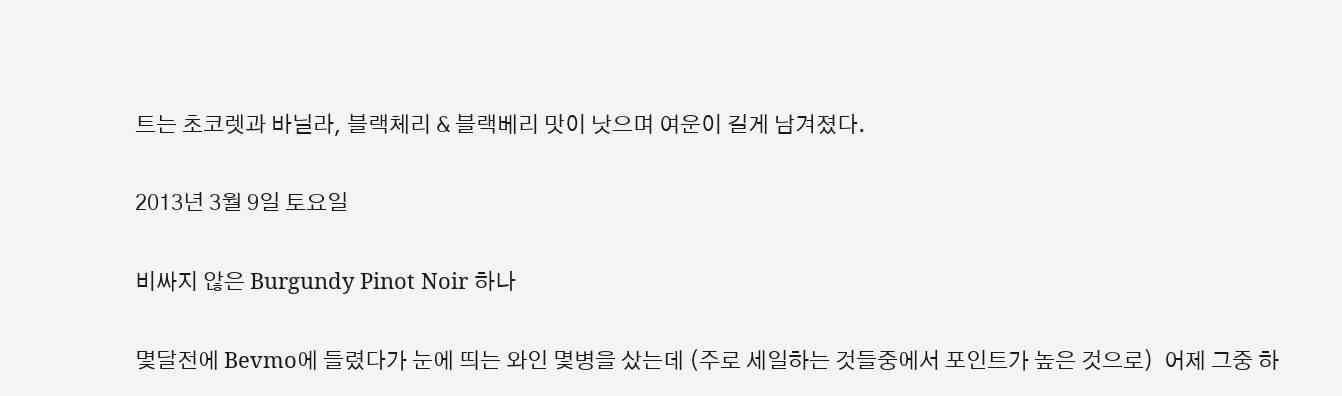트는 초코렛과 바닐라, 블랙체리 & 블랙베리 맛이 낫으며 여운이 길게 남겨졌다.

2013년 3월 9일 토요일

비싸지 않은 Burgundy Pinot Noir 하나

몇달전에 Bevmo에 들렸다가 눈에 띄는 와인 몇병을 샀는데 (주로 세일하는 것들중에서 포인트가 높은 것으로)  어제 그중 하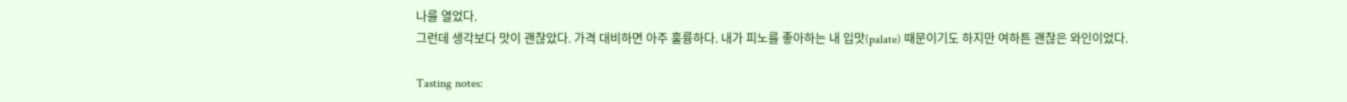나를 열었다.
그런데 생각보다 맛이 괜찮았다. 가격 대비하면 아주 훌륭하다. 내가 피노를 좋아하는 내 입맛(palate) 때문이기도 하지만 여하튼 괜찮은 와인이었다.

Tasting notes: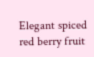Elegant spiced red berry fruit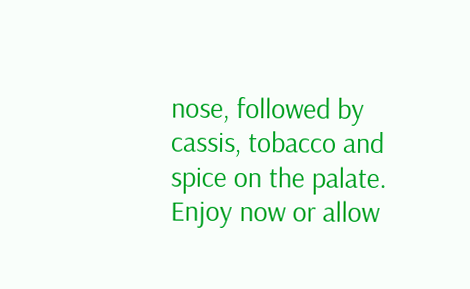nose, followed by cassis, tobacco and spice on the palate. Enjoy now or allow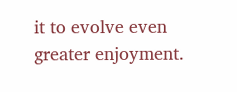it to evolve even greater enjoyment.